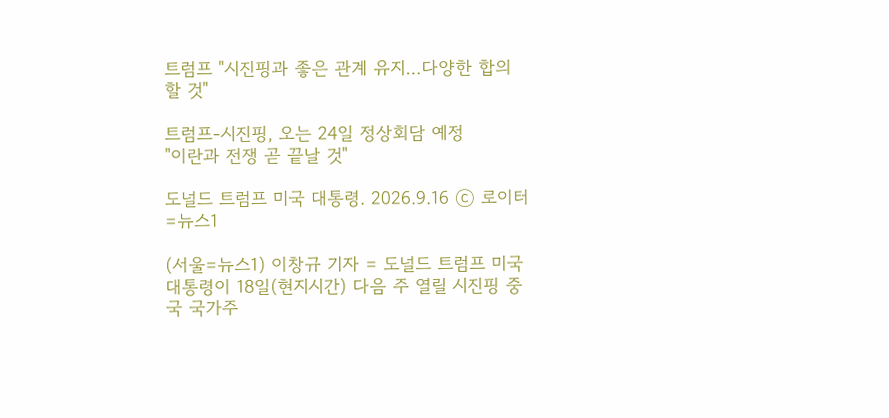트럼프 "시진핑과 좋은 관계 유지…다양한 합의 할 것"

트럼프-시진핑, 오는 24일 정상회담 예정
"이란과 전쟁 곧 끝날 것"

도널드 트럼프 미국 대통령. 2026.9.16 ⓒ 로이터=뉴스1

(서울=뉴스1) 이창규 기자 = 도널드 트럼프 미국 대통령이 18일(현지시간) 다음 주 열릴 시진핑 중국 국가주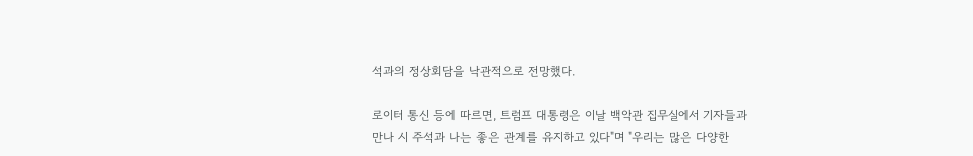석과의 정상회담을 낙관적으로 전망했다.

로이터 통신 등에 따르면, 트럼프 대통령은 이날 백악관 집무실에서 기자들과 만나 시 주석과 나는 좋은 관계를 유지하고 있다"며 "우리는 많은 다양한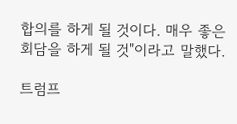합의를 하게 될 것이다. 매우 좋은 회담을 하게 될 것"이라고 말했다.

트럼프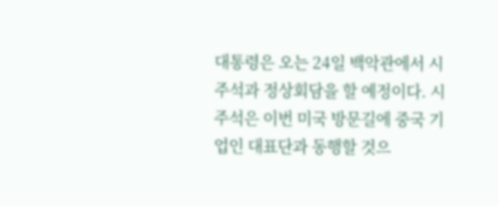대통령은 오는 24일 백악관에서 시 주석과 정상회담을 할 예정이다. 시 주석은 이번 미국 방문길에 중국 기업인 대표단과 동행할 것으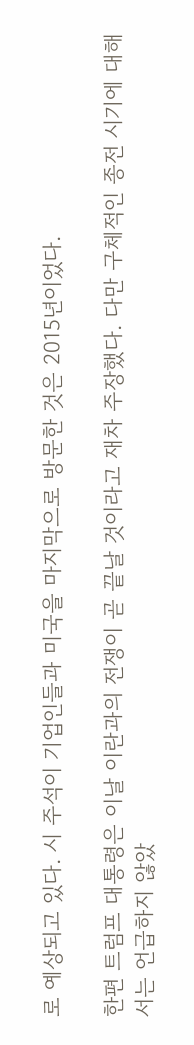로 예상되고 있다. 시 주석이 기업인들과 미국을 마지막으로 방문한 것은 2015년이었다.

한편 트럼프 대통령은 이날 이란과의 전쟁이 곧 끝날 것이라고 재차 주장했다. 다만 구체적인 종전 시기에 대해서는 언급하지 않았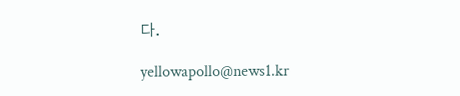다.

yellowapollo@news1.kr